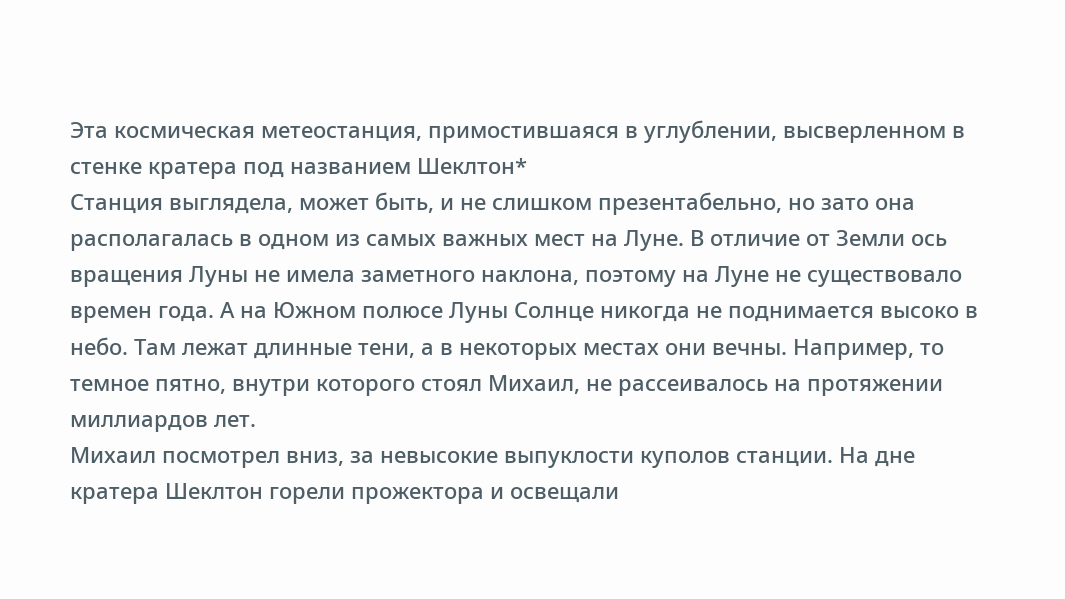Эта космическая метеостанция, примостившаяся в углублении, высверленном в стенке кратера под названием Шеклтон*
Станция выглядела, может быть, и не слишком презентабельно, но зато она располагалась в одном из самых важных мест на Луне. В отличие от Земли ось вращения Луны не имела заметного наклона, поэтому на Луне не существовало времен года. А на Южном полюсе Луны Солнце никогда не поднимается высоко в небо. Там лежат длинные тени, а в некоторых местах они вечны. Например, то темное пятно, внутри которого стоял Михаил, не рассеивалось на протяжении миллиардов лет.
Михаил посмотрел вниз, за невысокие выпуклости куполов станции. На дне кратера Шеклтон горели прожектора и освещали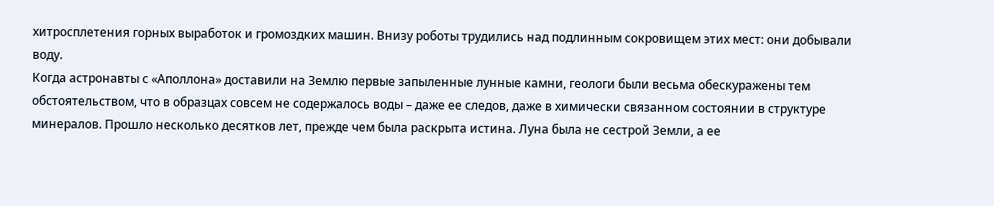хитросплетения горных выработок и громоздких машин. Внизу роботы трудились над подлинным сокровищем этих мест: они добывали воду.
Когда астронавты с «Аполлона» доставили на Землю первые запыленные лунные камни, геологи были весьма обескуражены тем обстоятельством, что в образцах совсем не содержалось воды – даже ее следов, даже в химически связанном состоянии в структуре минералов. Прошло несколько десятков лет, прежде чем была раскрыта истина. Луна была не сестрой Земли, а ее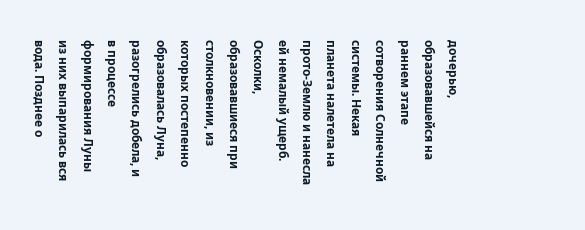дочерью, образовавшейся на раннем этапе сотворения Солнечной системы. Некая планета налетела на прото-Землю и нанесла ей немалый ущерб. Осколки, образовавшиеся при столкновении, из которых постепенно образовалась Луна, разогрелись добела, и в процессе формирования Луны из них выпарилась вся вода. Позднее о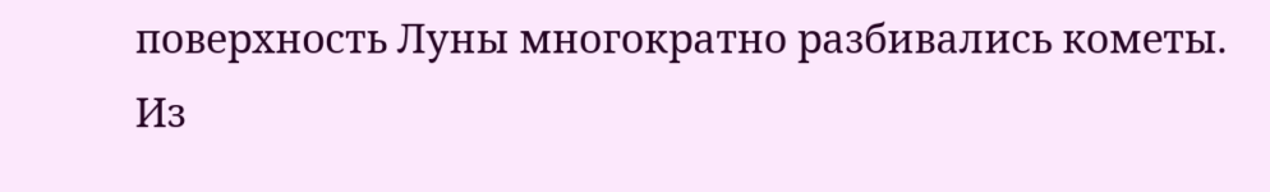поверхность Луны многократно разбивались кометы. Из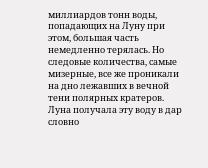миллиардов тонн воды, попадающих на Луну при этом, большая часть немедленно терялась. Но следовые количества, самые мизерные, все же проникали на дно лежавших в вечной тени полярных кратеров. Луна получала эту воду в дар словно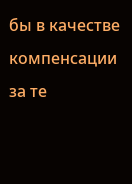бы в качестве компенсации за те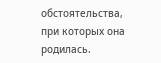обстоятельства, при которых она родилась.